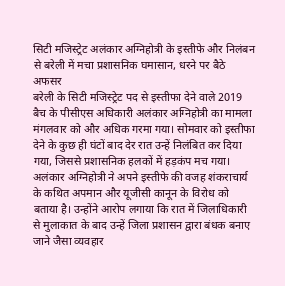सिटी मजिस्ट्रेट अलंकार अग्निहोत्री के इस्तीफे और निलंबन से बरेली में मचा प्रशासनिक घमासान, धरने पर बैठे अफसर
बरेली के सिटी मजिस्ट्रेट पद से इस्तीफा देने वाले 2019 बैच के पीसीएस अधिकारी अलंकार अग्निहोत्री का मामला मंगलवार को और अधिक गरमा गया। सोमवार को इस्तीफा देने के कुछ ही घंटों बाद देर रात उन्हें निलंबित कर दिया गया, जिससे प्रशासनिक हलकों में हड़कंप मच गया।
अलंकार अग्निहोत्री ने अपने इस्तीफे की वजह शंकराचार्य के कथित अपमान और यूजीसी कानून के विरोध को बताया है। उन्होंने आरोप लगाया कि रात में जिलाधिकारी से मुलाकात के बाद उन्हें जिला प्रशासन द्वारा बंधक बनाए जाने जैसा व्यवहार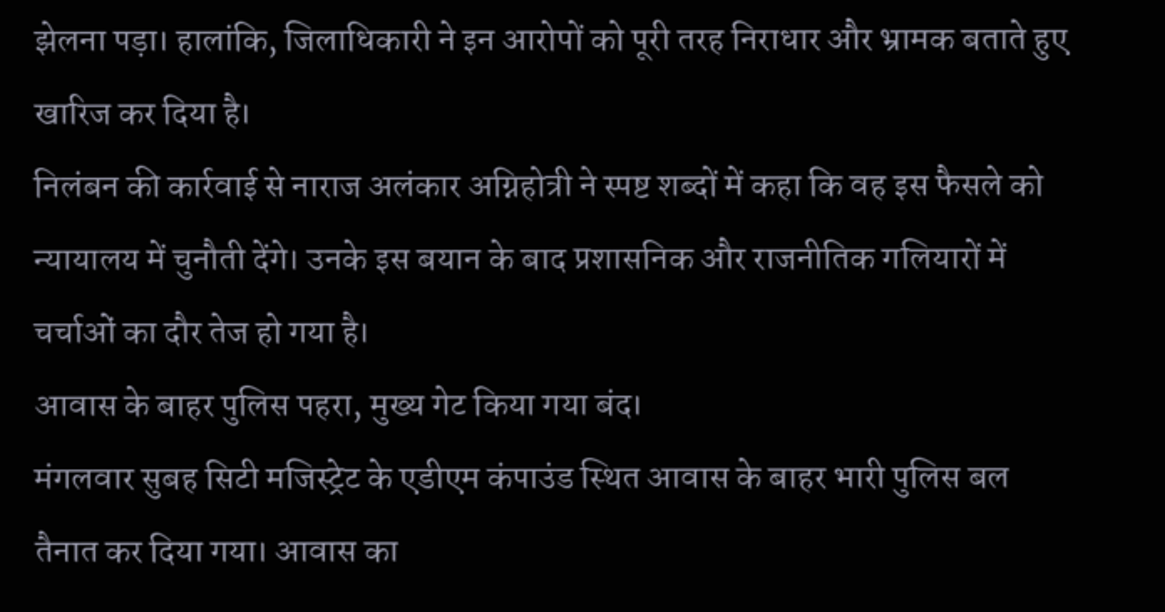झेलना पड़ा। हालांकि, जिलाधिकारी ने इन आरोपों को पूरी तरह निराधार और भ्रामक बताते हुए खारिज कर दिया है।
निलंबन की कार्रवाई से नाराज अलंकार अग्निहोत्री ने स्पष्ट शब्दों में कहा कि वह इस फैसले को न्यायालय में चुनौती देंगे। उनके इस बयान के बाद प्रशासनिक और राजनीतिक गलियारों में चर्चाओं का दौर तेज हो गया है।
आवास के बाहर पुलिस पहरा, मुख्य गेट किया गया बंद।
मंगलवार सुबह सिटी मजिस्ट्रेट के एडीएम कंपाउंड स्थित आवास के बाहर भारी पुलिस बल तैनात कर दिया गया। आवास का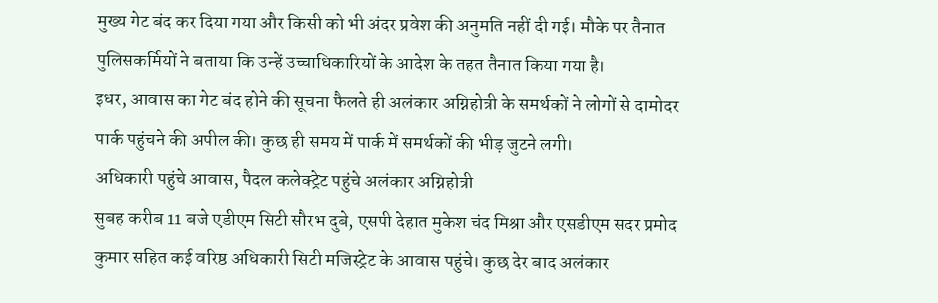मुख्य गेट बंद कर दिया गया और किसी को भी अंदर प्रवेश की अनुमति नहीं दी गई। मौके पर तैनात पुलिसकर्मियों ने बताया कि उन्हें उच्चाधिकारियों के आदेश के तहत तैनात किया गया है।
इधर, आवास का गेट बंद होने की सूचना फैलते ही अलंकार अग्निहोत्री के समर्थकों ने लोगों से दामोदर पार्क पहुंचने की अपील की। कुछ ही समय में पार्क में समर्थकों की भीड़ जुटने लगी।
अधिकारी पहुंचे आवास, पैदल कलेक्ट्रेट पहुंचे अलंकार अग्निहोत्री
सुबह करीब 11 बजे एडीएम सिटी सौरभ दुबे, एसपी देहात मुकेश चंद मिश्रा और एसडीएम सदर प्रमोद कुमार सहित कई वरिष्ठ अधिकारी सिटी मजिस्ट्रेट के आवास पहुंचे। कुछ देर बाद अलंकार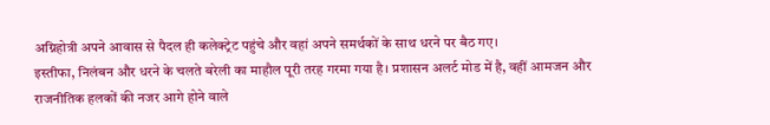अग्निहोत्री अपने आवास से पैदल ही कलेक्ट्रेट पहुंचे और वहां अपने समर्थकों के साथ धरने पर बैठ गए।
इस्तीफा, निलंबन और धरने के चलते बरेली का माहौल पूरी तरह गरमा गया है। प्रशासन अलर्ट मोड में है, वहीं आमजन और राजनीतिक हलकों की नजर आगे होने वाले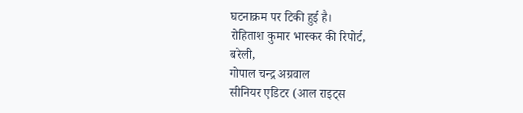घटनाक्रम पर टिकी हुई है।
रोहिताश कुमार भास्कर की रिपोर्ट,
बरेली,
गोपाल चन्द्र अग्रवाल
सीनियर एडिटर (आल राइट्स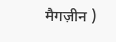मैगज़ीन )